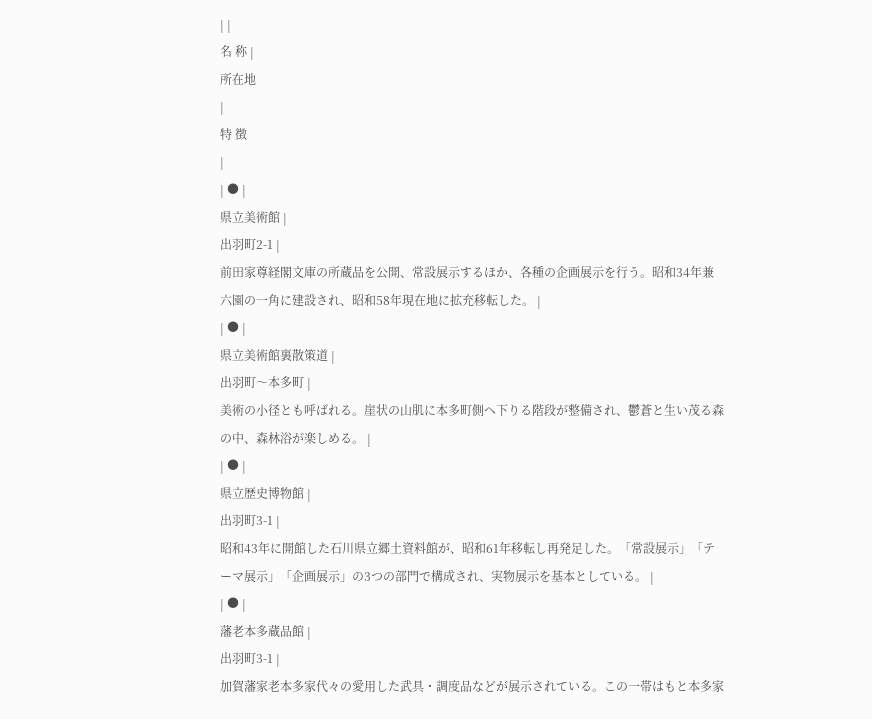| |
名 称 |
所在地
|
特 徴
|
| ● |
県立美術館 |
出羽町2-1 |
前田家尊経閣文庫の所蔵品を公開、常設展示するほか、各種の企画展示を行う。昭和34年兼六園の一角に建設され、昭和58年現在地に拡充移転した。 |
| ● |
県立美術館裏散策道 |
出羽町〜本多町 |
美術の小径とも呼ばれる。崖状の山肌に本多町側へ下りる階段が整備され、鬱蒼と生い茂る森の中、森林浴が楽しめる。 |
| ● |
県立歴史博物館 |
出羽町3-1 |
昭和43年に開館した石川県立郷土資料館が、昭和61年移転し再発足した。「常設展示」「テーマ展示」「企画展示」の3つの部門で構成され、実物展示を基本としている。 |
| ● |
藩老本多蔵品館 |
出羽町3-1 |
加賀藩家老本多家代々の愛用した武具・調度品などが展示されている。この一帯はもと本多家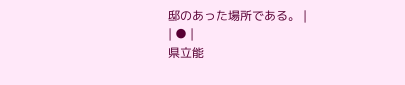邸のあった場所である。 |
| ● |
県立能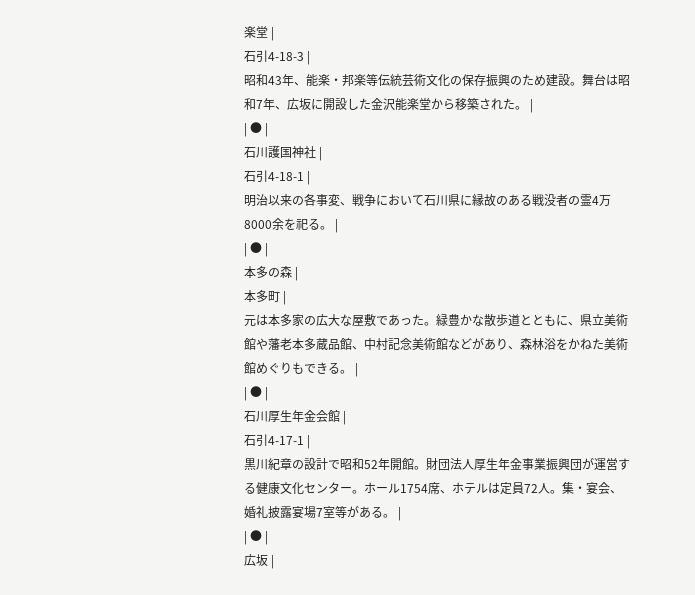楽堂 |
石引4-18-3 |
昭和43年、能楽・邦楽等伝統芸術文化の保存振興のため建設。舞台は昭和7年、広坂に開設した金沢能楽堂から移築された。 |
| ● |
石川護国神社 |
石引4-18-1 |
明治以来の各事変、戦争において石川県に縁故のある戦没者の霊4万8000余を祀る。 |
| ● |
本多の森 |
本多町 |
元は本多家の広大な屋敷であった。緑豊かな散歩道とともに、県立美術館や藩老本多蔵品館、中村記念美術館などがあり、森林浴をかねた美術館めぐりもできる。 |
| ● |
石川厚生年金会館 |
石引4-17-1 |
黒川紀章の設計で昭和52年開館。財団法人厚生年金事業振興団が運営する健康文化センター。ホール1754席、ホテルは定員72人。集・宴会、婚礼披露宴場7室等がある。 |
| ● |
広坂 |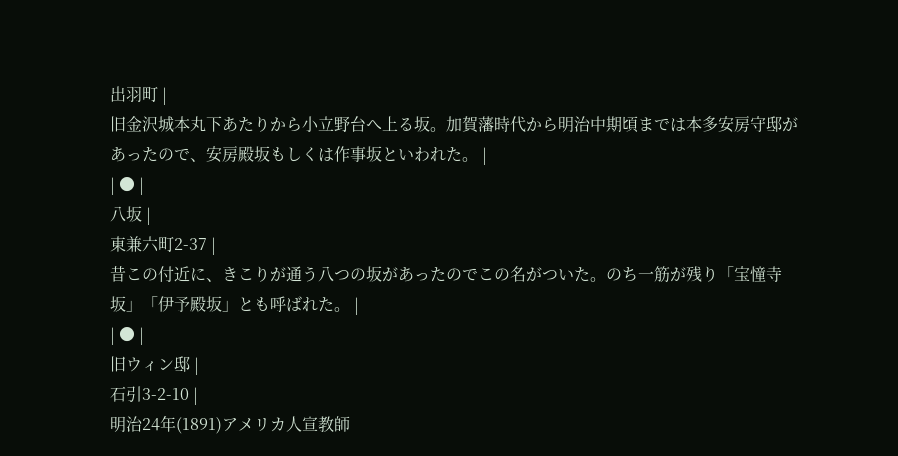出羽町 |
旧金沢城本丸下あたりから小立野台へ上る坂。加賀藩時代から明治中期頃までは本多安房守邸があったので、安房殿坂もしくは作事坂といわれた。 |
| ● |
八坂 |
東兼六町2-37 |
昔この付近に、きこりが通う八つの坂があったのでこの名がついた。のち一筋が残り「宝憧寺坂」「伊予殿坂」とも呼ばれた。 |
| ● |
旧ウィン邸 |
石引3-2-10 |
明治24年(1891)アメリカ人宣教師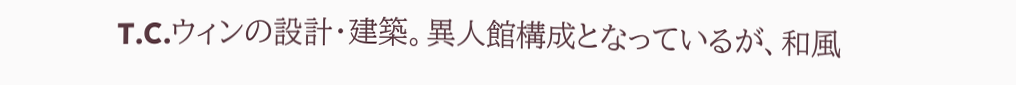T.C.ウィンの設計・建築。異人館構成となっているが、和風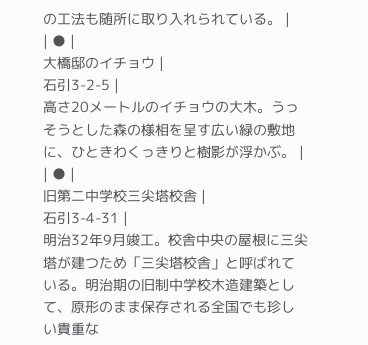の工法も随所に取り入れられている。 |
| ● |
大橋邸のイチョウ |
石引3-2-5 |
高さ20メートルのイチョウの大木。うっそうとした森の様相を呈す広い緑の敷地に、ひときわくっきりと樹影が浮かぶ。 |
| ● |
旧第二中学校三尖塔校舎 |
石引3-4-31 |
明治32年9月竣工。校舎中央の屋根に三尖塔が建つため「三尖塔校舎」と呼ばれている。明治期の旧制中学校木造建築として、原形のまま保存される全国でも珍しい貴重な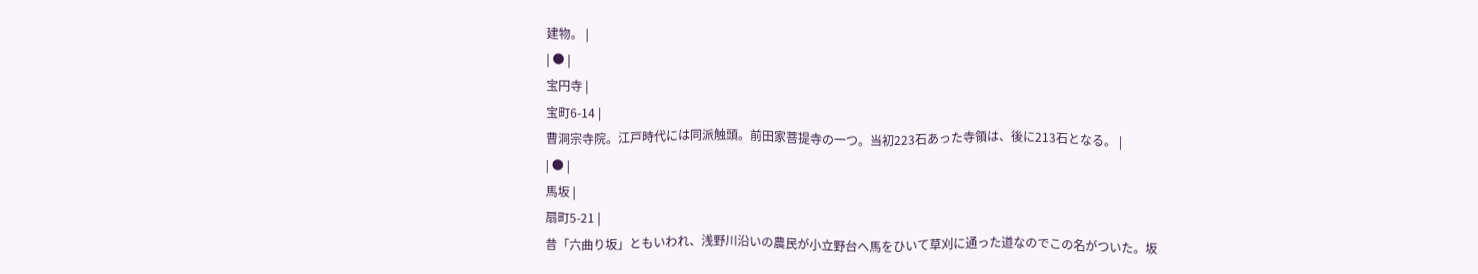建物。 |
| ● |
宝円寺 |
宝町6-14 |
曹洞宗寺院。江戸時代には同派触頭。前田家菩提寺の一つ。当初223石あった寺領は、後に213石となる。 |
| ● |
馬坂 |
扇町5-21 |
昔「六曲り坂」ともいわれ、浅野川沿いの農民が小立野台へ馬をひいて草刈に通った道なのでこの名がついた。坂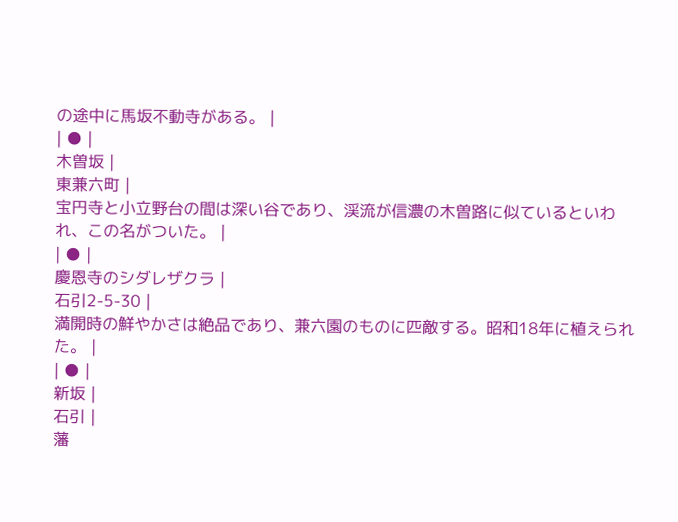の途中に馬坂不動寺がある。 |
| ● |
木曽坂 |
東兼六町 |
宝円寺と小立野台の間は深い谷であり、渓流が信濃の木曽路に似ているといわれ、この名がついた。 |
| ● |
慶恩寺のシダレザクラ |
石引2-5-30 |
満開時の鮮やかさは絶品であり、兼六園のものに匹敵する。昭和18年に植えられた。 |
| ● |
新坂 |
石引 |
藩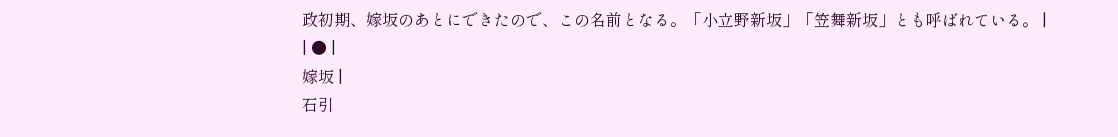政初期、嫁坂のあとにできたので、この名前となる。「小立野新坂」「笠舞新坂」とも呼ばれている。 |
| ● |
嫁坂 |
石引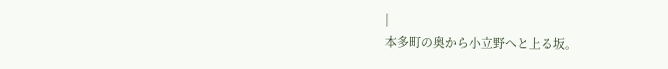|
本多町の奥から小立野へと上る坂。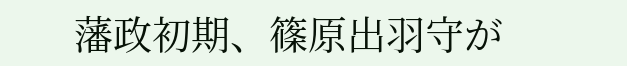藩政初期、篠原出羽守が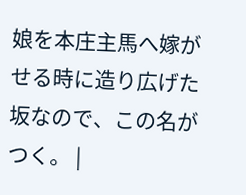娘を本庄主馬へ嫁がせる時に造り広げた坂なので、この名がつく。 |